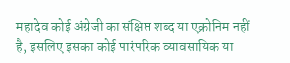महादेव कोई अंग्रेजी का संक्षिप्त शब्द या एक्रोनिम नहीं है, इसलिए इसका कोई पारंपरिक व्यावसायिक या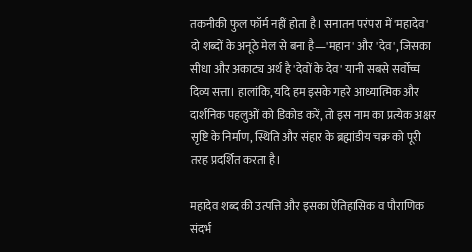तकनीकी फुल फॉर्म नहीं होता है। सनातन परंपरा में 'महादेव' दो शब्दों के अनूठे मेल से बना है—'महान' और 'देव', जिसका सीधा और अकाट्य अर्थ है 'देवों के देव' यानी सबसे सर्वोच्च दिव्य सत्ता। हालांकि, यदि हम इसके गहरे आध्यात्मिक और दार्शनिक पहलुओं को डिकोड करें, तो इस नाम का प्रत्येक अक्षर सृष्टि के निर्माण, स्थिति और संहार के ब्रह्मांडीय चक्र को पूरी तरह प्रदर्शित करता है।

महादेव शब्द की उत्पत्ति और इसका ऐतिहासिक व पौराणिक संदर्भ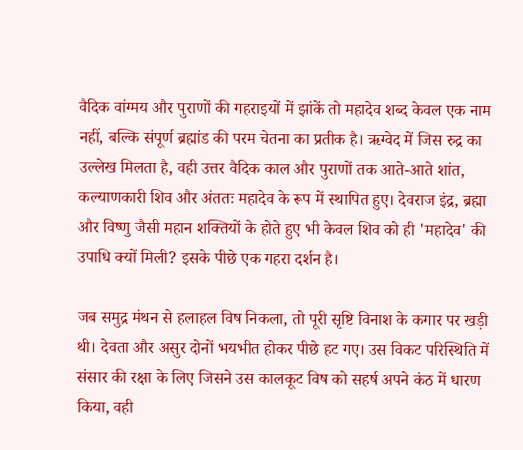वैदिक वांग्मय और पुराणों की गहराइयों में झांकें तो महादेव शब्द केवल एक नाम नहीं, बल्कि संपूर्ण ब्रह्मांड की परम चेतना का प्रतीक है। ऋग्वेद में जिस रुद्र का उल्लेख मिलता है, वही उत्तर वैदिक काल और पुराणों तक आते-आते शांत, कल्याणकारी शिव और अंततः महादेव के रूप में स्थापित हुए। देवराज इंद्र, ब्रह्मा और विष्णु जैसी महान शक्तियों के होते हुए भी केवल शिव को ही 'महादेव' की उपाधि क्यों मिली? इसके पीछे एक गहरा दर्शन है।

जब समुद्र मंथन से हलाहल विष निकला, तो पूरी सृष्टि विनाश के कगार पर खड़ी थी। देवता और असुर दोनों भयभीत होकर पीछे हट गए। उस विकट परिस्थिति में संसार की रक्षा के लिए जिसने उस कालकूट विष को सहर्ष अपने कंठ में धारण किया, वही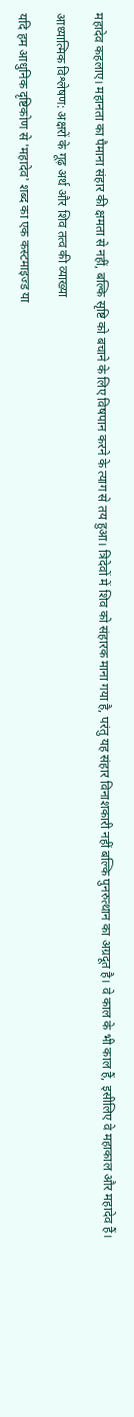महादेव कहलाए। महानता का पैमाना संहार की क्षमता से नहीं, बल्कि सृष्टि को बचाने के लिए विषपान करने के त्याग से तय हुआ। त्रिदेवों में शिव को संहारक माना गया है, परंतु यह संहार विनाशकारी नहीं बल्कि पुनरुत्थान का अग्रदूत है। वे काल के भी काल हैं, इसीलिए वे महाकाल और महादेव हैं।

आध्यात्मिक विश्लेषण: अक्षरों के गूढ़ अर्थ और शिव तत्व की व्याख्या

यदि हम आधुनिक दृष्टिकोण से 'महादेव' शब्द का एक कस्टमाइज्ड या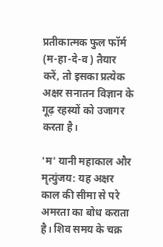प्रतीकात्मक फुल फॉर्म (म-हा-दे-व) तैयार करें, तो इसका प्रत्येक अक्षर सनातन विज्ञान के गूढ़ रहस्यों को उजागर करता है।

'म' यानी महाकाल और मृत्युंजय: यह अक्षर काल की सीमा से परे अमरता का बोध कराता है। शिव समय के चक्र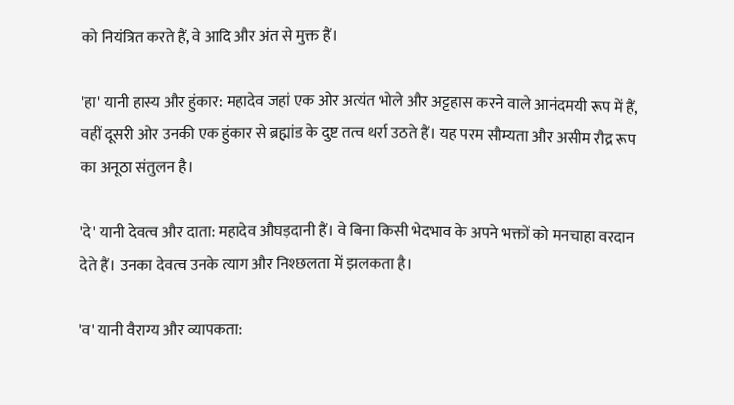को नियंत्रित करते हैं, वे आदि और अंत से मुक्त हैं।

'हा' यानी हास्य और हुंकार: महादेव जहां एक ओर अत्यंत भोले और अट्टहास करने वाले आनंदमयी रूप में हैं, वहीं दूसरी ओर उनकी एक हुंकार से ब्रह्मांड के दुष्ट तत्व थर्रा उठते हैं। यह परम सौम्यता और असीम रौद्र रूप का अनूठा संतुलन है।

'दे' यानी देवत्व और दाता: महादेव औघड़दानी हैं। वे बिना किसी भेदभाव के अपने भक्तों को मनचाहा वरदान देते हैं। उनका देवत्व उनके त्याग और निश्छलता में झलकता है।

'व' यानी वैराग्य और व्यापकता: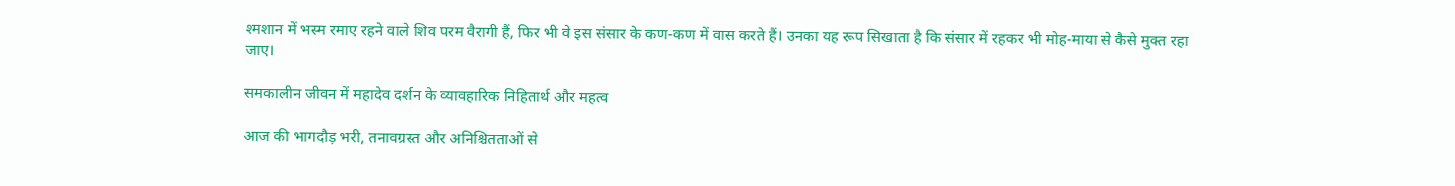श्मशान में भस्म रमाए रहने वाले शिव परम वैरागी हैं, फिर भी वे इस संसार के कण-कण में वास करते हैं। उनका यह रूप सिखाता है कि संसार में रहकर भी मोह-माया से कैसे मुक्त रहा जाए।

समकालीन जीवन में महादेव दर्शन के व्यावहारिक निहितार्थ और महत्व

आज की भागदौड़ भरी, तनावग्रस्त और अनिश्चितताओं से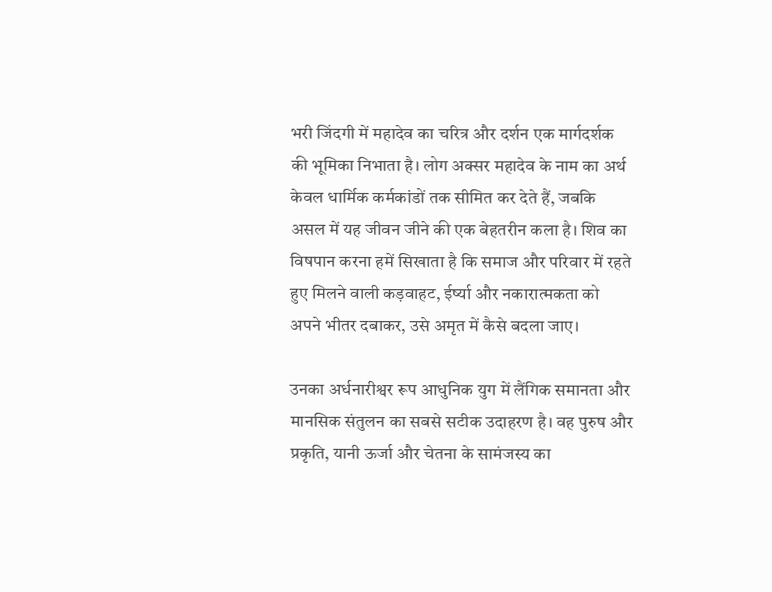भरी जिंदगी में महादेव का चरित्र और दर्शन एक मार्गदर्शक की भूमिका निभाता है। लोग अक्सर महादेव के नाम का अर्थ केवल धार्मिक कर्मकांडों तक सीमित कर देते हैं, जबकि असल में यह जीवन जीने की एक बेहतरीन कला है। शिव का विषपान करना हमें सिखाता है कि समाज और परिवार में रहते हुए मिलने वाली कड़वाहट, ईर्ष्या और नकारात्मकता को अपने भीतर दबाकर, उसे अमृत में कैसे बदला जाए।

उनका अर्धनारीश्वर रूप आधुनिक युग में लैंगिक समानता और मानसिक संतुलन का सबसे सटीक उदाहरण है। वह पुरुष और प्रकृति, यानी ऊर्जा और चेतना के सामंजस्य का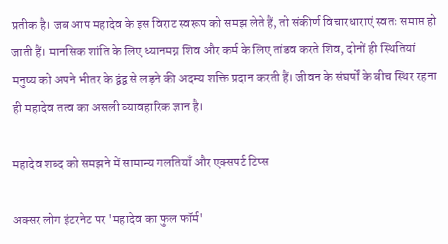प्रतीक है। जब आप महादेव के इस विराट स्वरूप को समझ लेते हैं, तो संकीर्ण विचारधाराएं स्वतः समाप्त हो जाती हैं। मानसिक शांति के लिए ध्यानमग्न शिव और कर्म के लिए तांडव करते शिव, दोनों ही स्थितियां मनुष्य को अपने भीतर के द्वंद्व से लड़ने की अदम्य शक्ति प्रदान करती हैं। जीवन के संघर्षों के बीच स्थिर रहना ही महादेव तत्व का असली व्यावहारिक ज्ञान है।

महादेव शब्द को समझने में सामान्य गलतियाँ और एक्सपर्ट टिप्स

अक्सर लोग इंटरनेट पर 'महादेव का फुल फॉर्म'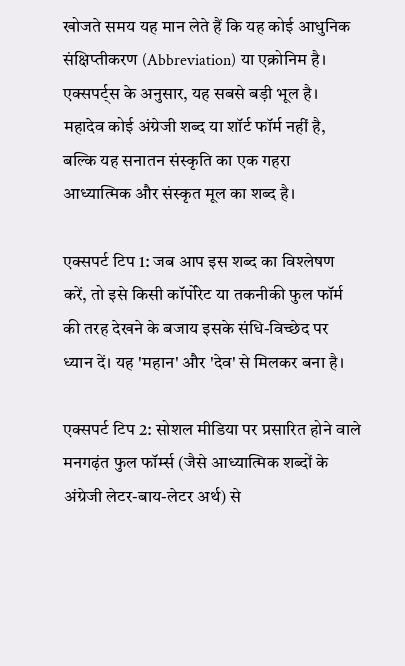खोजते समय यह मान लेते हैं कि यह कोई आधुनिक संक्षिप्तीकरण (Abbreviation) या एक्रोनिम है। एक्सपर्ट्स के अनुसार, यह सबसे बड़ी भूल है। महादेव कोई अंग्रेजी शब्द या शॉर्ट फॉर्म नहीं है, बल्कि यह सनातन संस्कृति का एक गहरा आध्यात्मिक और संस्कृत मूल का शब्द है।

एक्सपर्ट टिप 1: जब आप इस शब्द का विश्लेषण करें, तो इसे किसी कॉर्पोरेट या तकनीकी फुल फॉर्म की तरह देखने के बजाय इसके संधि-विच्छेद पर ध्यान दें। यह 'महान' और 'देव' से मिलकर बना है।

एक्सपर्ट टिप 2: सोशल मीडिया पर प्रसारित होने वाले मनगढ़ंत फुल फॉर्म्स (जैसे आध्यात्मिक शब्दों के अंग्रेजी लेटर-बाय-लेटर अर्थ) से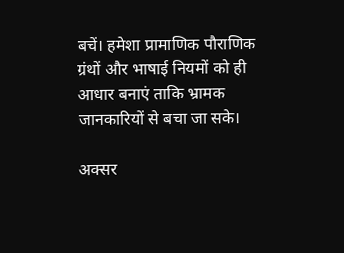बचें। हमेशा प्रामाणिक पौराणिक ग्रंथों और भाषाई नियमों को ही आधार बनाएं ताकि भ्रामक जानकारियों से बचा जा सके।

अक्सर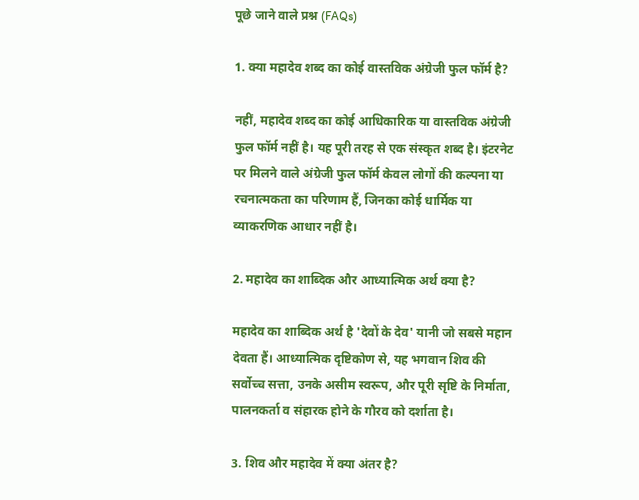पूछे जाने वाले प्रश्न (FAQs)

1. क्या महादेव शब्द का कोई वास्तविक अंग्रेजी फुल फॉर्म है?

नहीं, महादेव शब्द का कोई आधिकारिक या वास्तविक अंग्रेजी फुल फॉर्म नहीं है। यह पूरी तरह से एक संस्कृत शब्द है। इंटरनेट पर मिलने वाले अंग्रेजी फुल फॉर्म केवल लोगों की कल्पना या रचनात्मकता का परिणाम हैं, जिनका कोई धार्मिक या व्याकरणिक आधार नहीं है।

2. महादेव का शाब्दिक और आध्यात्मिक अर्थ क्या है?

महादेव का शाब्दिक अर्थ है 'देवों के देव' यानी जो सबसे महान देवता हैं। आध्यात्मिक दृष्टिकोण से, यह भगवान शिव की सर्वोच्च सत्ता, उनके असीम स्वरूप, और पूरी सृष्टि के निर्माता, पालनकर्ता व संहारक होने के गौरव को दर्शाता है।

3. शिव और महादेव में क्या अंतर है?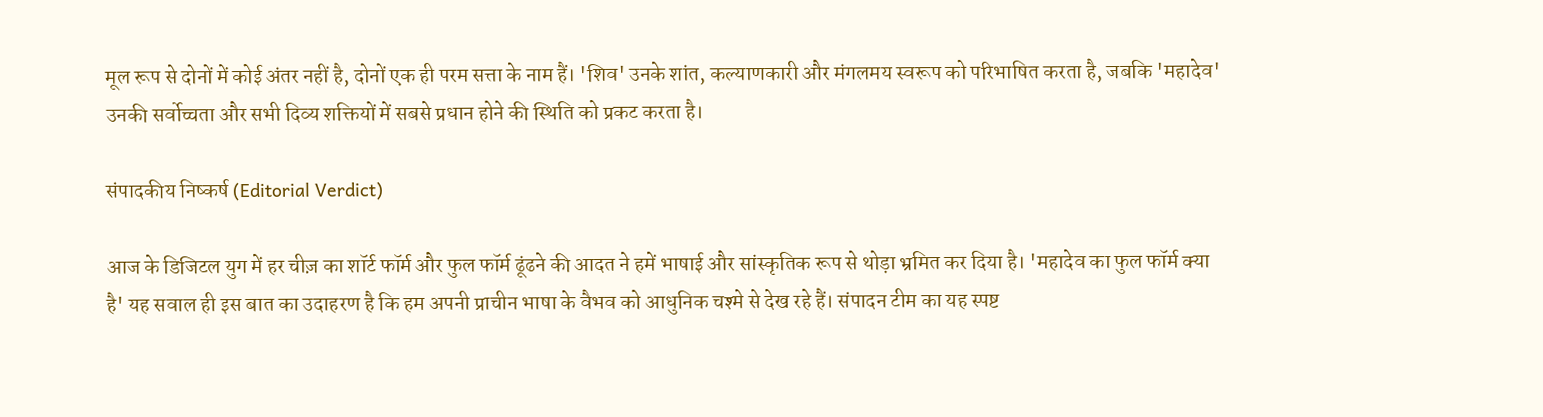मूल रूप से दोनों में कोई अंतर नहीं है, दोनों एक ही परम सत्ता के नाम हैं। 'शिव' उनके शांत, कल्याणकारी और मंगलमय स्वरूप को परिभाषित करता है, जबकि 'महादेव' उनकी सर्वोच्चता और सभी दिव्य शक्तियों में सबसे प्रधान होने की स्थिति को प्रकट करता है।

संपादकीय निष्कर्ष (Editorial Verdict)

आज के डिजिटल युग में हर चीज़ का शॉर्ट फॉर्म और फुल फॉर्म ढूंढने की आदत ने हमें भाषाई और सांस्कृतिक रूप से थोड़ा भ्रमित कर दिया है। 'महादेव का फुल फॉर्म क्या है' यह सवाल ही इस बात का उदाहरण है कि हम अपनी प्राचीन भाषा के वैभव को आधुनिक चश्मे से देख रहे हैं। संपादन टीम का यह स्पष्ट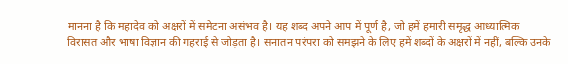मानना है कि महादेव को अक्षरों में समेटना असंभव है। यह शब्द अपने आप में पूर्ण है, जो हमें हमारी समृद्ध आध्यात्मिक विरासत और भाषा विज्ञान की गहराई से जोड़ता है। सनातन परंपरा को समझने के लिए हमें शब्दों के अक्षरों में नहीं, बल्कि उनके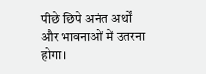पीछे छिपे अनंत अर्थों और भावनाओं में उतरना होगा।